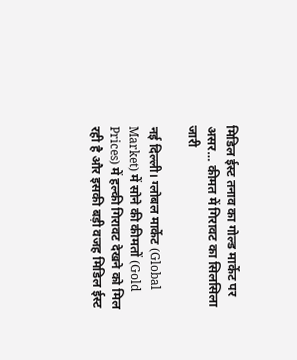मिडिल ईस्ट तनाव का गोल्ड मार्केट पर असर… कीमत में गिरावट का सिलसिला जारी

नई दिल्ली। ग्लोबल मार्केट (Global Market) में सोने की कीमतों (Gold Prices) में हल्की गिरावट देखने को मिल रही है और इसकी बड़ी वजह मिडिल ईस्ट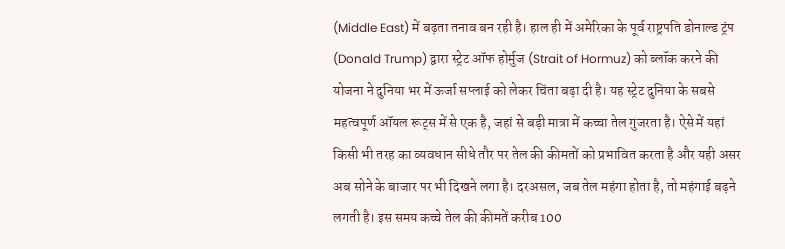(Middle East) में बढ़ता तनाव बन रही है। हाल ही में अमेरिका के पूर्व राष्ट्रपति डोनाल्ड ट्रंप (Donald Trump) द्वारा स्ट्रेट ऑफ होर्मुज (Strait of Hormuz) को ब्लॉक करने की योजना ने दुनिया भर में ऊर्जा सप्लाई को लेकर चिंता बढ़ा दी है। यह स्ट्रेट दुनिया के सबसे महत्वपूर्ण ऑयल रूट्स में से एक है, जहां से बड़ी मात्रा में कच्चा तेल गुजरता है। ऐसे में यहां किसी भी तरह का व्यवधान सीधे तौर पर तेल की कीमतों को प्रभावित करता है और यही असर अब सोने के बाजार पर भी दिखने लगा है। दरअसल, जब तेल महंगा होता है, तो महंगाई बढ़ने लगती है। इस समय कच्चे तेल की कीमतें करीब 100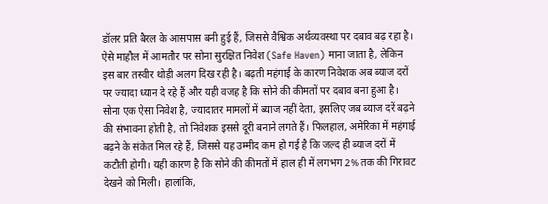डॉलर प्रति बैरल के आसपास बनी हुई हैं, जिससे वैश्विक अर्थव्यवस्था पर दबाव बढ़ रहा है। ऐसे माहौल में आमतौर पर सोना सुरक्षित निवेश (Safe Haven) माना जाता है, लेकिन इस बार तस्वीर थोड़ी अलग दिख रही है। बढ़ती महंगाई के कारण निवेशक अब ब्याज दरों पर ज्यादा ध्यान दे रहे हैं और यही वजह है कि सोने की कीमतों पर दबाव बना हुआ है। सोना एक ऐसा निवेश है, ज्यादातर मामलों में ब्याज नहीं देता, इसलिए जब ब्याज दरें बढ़ने की संभावना होती है, तो निवेशक इससे दूरी बनाने लगते हैं। फिलहाल, अमेरिका में महंगाई बढ़ने के संकेत मिल रहे हैं, जिससे यह उम्मीद कम हो गई है कि जल्द ही ब्याज दरों में कटौती होगी। यही कारण है कि सोने की कीमतों में हाल ही में लगभग 2% तक की गिरावट देखने को मिली। हालांकि,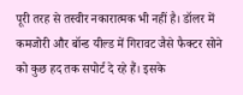पूरी तरह से तस्वीर नकारात्मक भी नहीं है। डॉलर में कमजोरी और बॉन्ड यील्ड में गिरावट जैसे फैक्टर सोने को कुछ हद तक सपोर्ट दे रहे हैं। इसके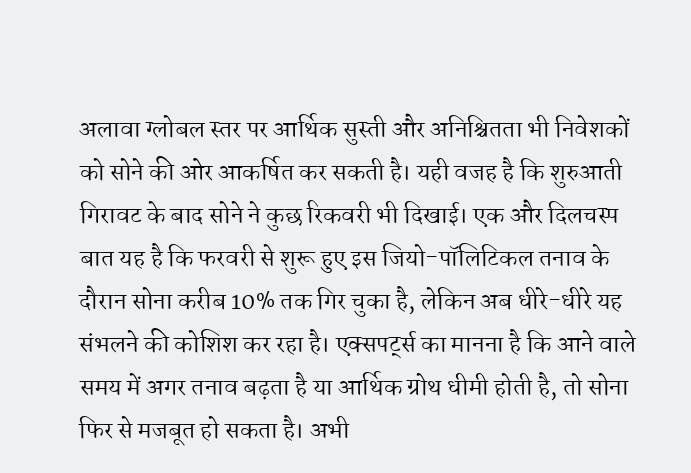अलावा ग्लोबल स्तर पर आर्थिक सुस्ती और अनिश्चितता भी निवेशकों को सोने की ओर आकर्षित कर सकती है। यही वजह है कि शुरुआती गिरावट के बाद सोने ने कुछ रिकवरी भी दिखाई। एक और दिलचस्प बात यह है कि फरवरी से शुरू हुए इस जियो-पॉलिटिकल तनाव के दौरान सोना करीब 10% तक गिर चुका है, लेकिन अब धीरे-धीरे यह संभलने की कोशिश कर रहा है। एक्सपर्ट्स का मानना है कि आने वाले समय में अगर तनाव बढ़ता है या आर्थिक ग्रोथ धीमी होती है, तो सोना फिर से मजबूत हो सकता है। अभी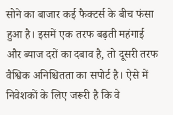सोने का बाजार कई फैक्टर्स के बीच फंसा हुआ है। इसमें एक तरफ बढ़ती महंगाई और ब्याज दरों का दबाव है, तो दूसरी तरफ वैश्विक अनिश्चितता का सपोर्ट है। ऐसे में निवेशकों के लिए जरूरी है कि वे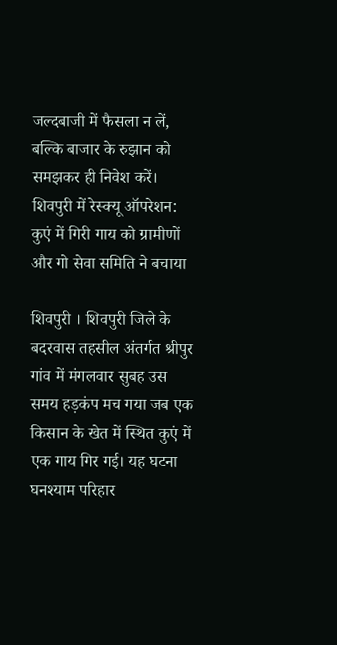जल्दबाजी में फैसला न लें, बल्कि बाजार के रुझान को समझकर ही निवेश करें।
शिवपुरी में रेस्क्यू ऑपरेशन: कुएं में गिरी गाय को ग्रामीणों और गो सेवा समिति ने बचाया

शिवपुरी । शिवपुरी जिले के बदरवास तहसील अंतर्गत श्रीपुर गांव में मंगलवार सुबह उस समय हड़कंप मच गया जब एक किसान के खेत में स्थित कुएं में एक गाय गिर गई। यह घटना घनश्याम परिहार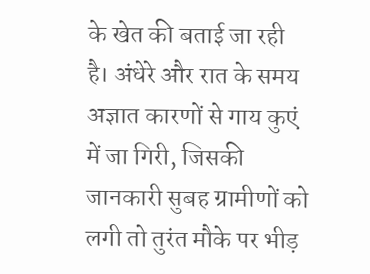के खेत की बताई जा रही है। अंधेरे और रात के समय अज्ञात कारणों से गाय कुएं में जा गिरी, जिसकी जानकारी सुबह ग्रामीणों को लगी तो तुरंत मौके पर भीड़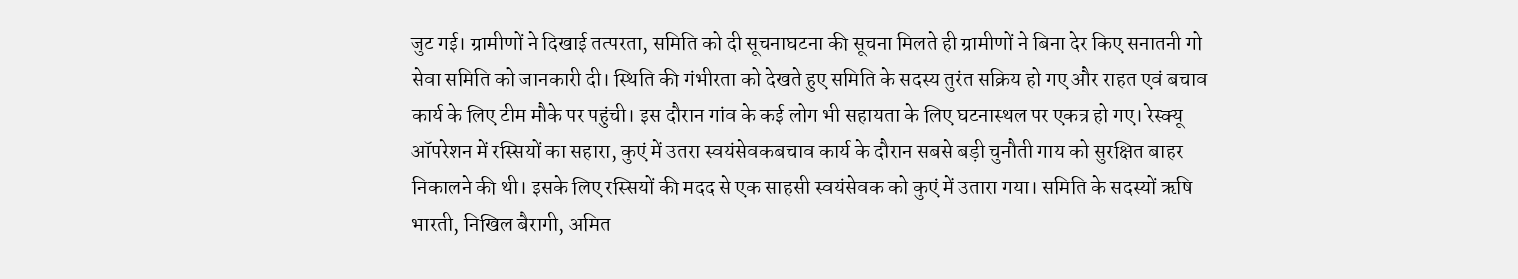जुट गई। ग्रामीणों ने दिखाई तत्परता, समिति को दी सूचनाघटना की सूचना मिलते ही ग्रामीणों ने बिना देर किए सनातनी गो सेवा समिति को जानकारी दी। स्थिति की गंभीरता को देखते हुए समिति के सदस्य तुरंत सक्रिय हो गए और राहत एवं बचाव कार्य के लिए टीम मौके पर पहुंची। इस दौरान गांव के कई लोग भी सहायता के लिए घटनास्थल पर एकत्र हो गए। रेस्क्यू ऑपरेशन में रस्सियों का सहारा, कुएं में उतरा स्वयंसेवकबचाव कार्य के दौरान सबसे बड़ी चुनौती गाय को सुरक्षित बाहर निकालने की थी। इसके लिए रस्सियों की मदद से एक साहसी स्वयंसेवक को कुएं में उतारा गया। समिति के सदस्यों ऋषि भारती, निखिल बैरागी, अमित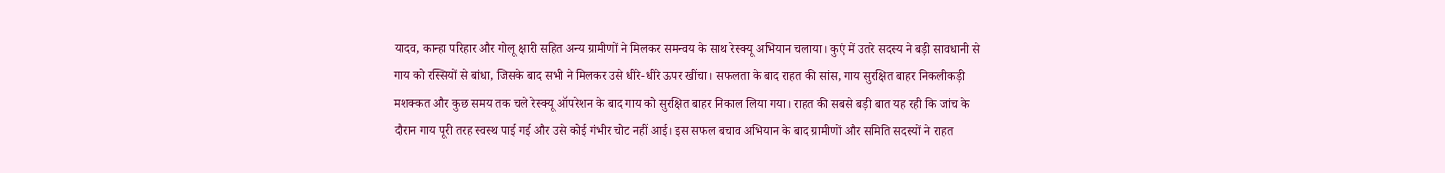यादव, कान्हा परिहार और गोलू क्षारी सहित अन्य ग्रामीणों ने मिलकर समन्वय के साथ रेस्क्यू अभियान चलाया। कुएं में उतरे सदस्य ने बड़ी सावधानी से गाय को रस्सियों से बांधा, जिसके बाद सभी ने मिलकर उसे धीरे-धीरे ऊपर खींचा। सफलता के बाद राहत की सांस, गाय सुरक्षित बाहर निकलीकड़ी मशक्कत और कुछ समय तक चले रेस्क्यू ऑपरेशन के बाद गाय को सुरक्षित बाहर निकाल लिया गया। राहत की सबसे बड़ी बात यह रही कि जांच के दौरान गाय पूरी तरह स्वस्थ पाई गई और उसे कोई गंभीर चोट नहीं आई। इस सफल बचाव अभियान के बाद ग्रामीणों और समिति सदस्यों ने राहत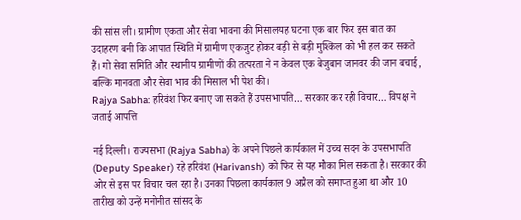की सांस ली। ग्रामीण एकता और सेवा भावना की मिसालयह घटना एक बार फिर इस बात का उदाहरण बनी कि आपात स्थिति में ग्रामीण एकजुट होकर बड़ी से बड़ी मुश्किल को भी हल कर सकते हैं। गो सेवा समिति और स्थानीय ग्रामीणों की तत्परता ने न केवल एक बेजुबान जानवर की जान बचाई, बल्कि मानवता और सेवा भाव की मिसाल भी पेश की।
Rajya Sabha: हरिवंश फिर बनाए जा सकते हैं उपसभापति… सरकार कर रही विचार… विपक्ष ने जताई आपत्ति

नई दिल्ली। राज्यसभा (Rajya Sabha) के अपने पिछले कार्यकाल में उच्च सदन के उपसभापति (Deputy Speaker) रहे हरिवंश (Harivansh) को फिर से यह मौका मिल सकता है। सरकार की ओर से इस पर विचार चल रहा है। उनका पिछला कार्यकाल 9 अप्रैल को समाप्त हुआ था और 10 तारीख को उन्हें मनोनीत सांसद के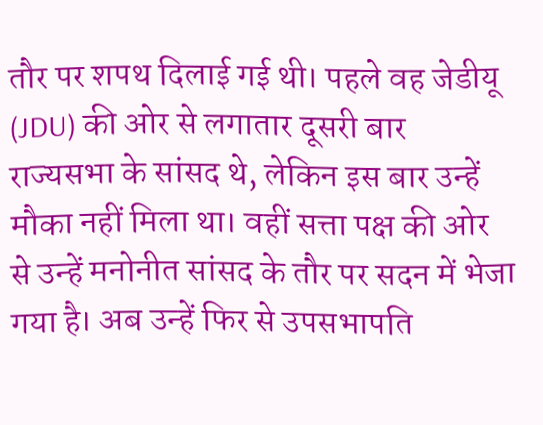तौर पर शपथ दिलाई गई थी। पहले वह जेडीयू (JDU) की ओर से लगातार दूसरी बार राज्यसभा के सांसद थे, लेकिन इस बार उन्हें मौका नहीं मिला था। वहीं सत्ता पक्ष की ओर से उन्हें मनोनीत सांसद के तौर पर सदन में भेजा गया है। अब उन्हें फिर से उपसभापति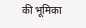की भूमिका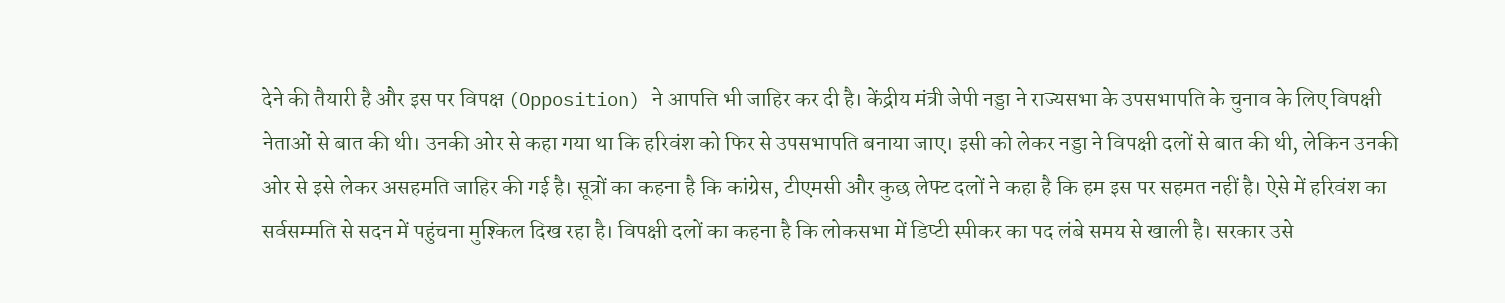देने की तैयारी है और इस पर विपक्ष (Opposition) ने आपत्ति भी जाहिर कर दी है। केंद्रीय मंत्री जेपी नड्डा ने राज्यसभा के उपसभापति के चुनाव के लिए विपक्षी नेताओं से बात की थी। उनकी ओर से कहा गया था कि हरिवंश को फिर से उपसभापति बनाया जाए। इसी को लेकर नड्डा ने विपक्षी दलों से बात की थी, लेकिन उनकी ओर से इसे लेकर असहमति जाहिर की गई है। सूत्रों का कहना है कि कांग्रेस, टीएमसी और कुछ लेफ्ट दलों ने कहा है कि हम इस पर सहमत नहीं है। ऐसे में हरिवंश का सर्वसम्मति से सदन में पहुंचना मुश्किल दिख रहा है। विपक्षी दलों का कहना है कि लोकसभा में डिप्टी स्पीकर का पद लंबे समय से खाली है। सरकार उसे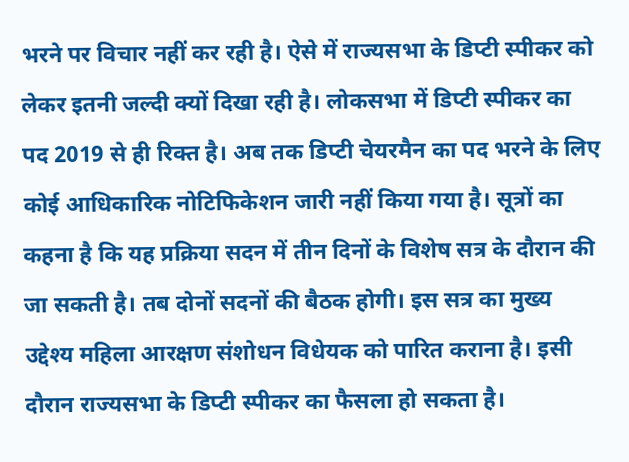भरने पर विचार नहीं कर रही है। ऐसे में राज्यसभा के डिप्टी स्पीकर को लेकर इतनी जल्दी क्यों दिखा रही है। लोकसभा में डिप्टी स्पीकर का पद 2019 से ही रिक्त है। अब तक डिप्टी चेयरमैन का पद भरने के लिए कोई आधिकारिक नोटिफिकेशन जारी नहीं किया गया है। सूत्रों का कहना है कि यह प्रक्रिया सदन में तीन दिनों के विशेष सत्र के दौरान की जा सकती है। तब दोनों सदनों की बैठक होगी। इस सत्र का मुख्य उद्देश्य महिला आरक्षण संशोधन विधेयक को पारित कराना है। इसी दौरान राज्यसभा के डिप्टी स्पीकर का फैसला हो सकता है।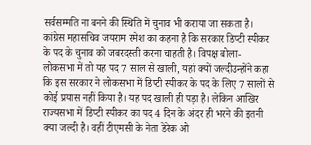सर्वसम्मति ना बनने की स्थिति में चुनाव भी कराया जा सकता है। कांग्रेस महासचिव जयराम रमेश का कहना है कि सरकार डिप्टी स्पीकर के पद के चुनाव को जबरदस्ती करना चाहती है। विपक्ष बोला- लोकसभा में तो यह पद 7 साल से खाली, यहां क्यों जल्दीउन्होंने कहा कि इस सरकार ने लोकसभा में डिप्टी स्पीकर के पद के लिए 7 सालों से कोई प्रयास नहीं किया है। यह पद खाली ही पड़ा है। लेकिन आखिर राज्यसभा में डिप्टी स्पीकर का पद 4 दिन के अंदर ही भरने की इतनी क्या जल्दी है। वहीं टीएमसी के नेता डेरेक ओ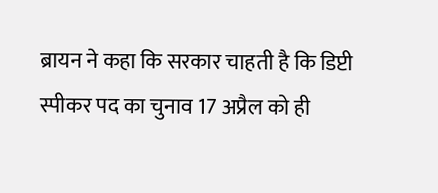ब्रायन ने कहा कि सरकार चाहती है कि डिप्टी स्पीकर पद का चुनाव 17 अप्रैल को ही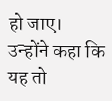हो जाए। उन्होंने कहा कि यह तो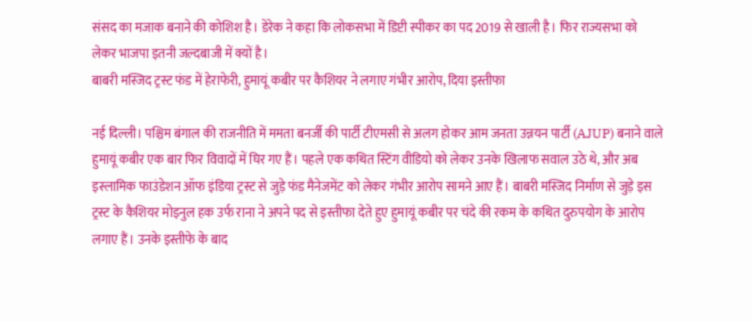संसद का मजाक बनाने की कोशिश है। डेरेक ने कहा कि लोकसभा में डिप्टी स्पीकर का पद 2019 से खाली है। फिर राज्यसभा को लेकर भाजपा इतनी जल्दबाजी में क्यों है।
बाबरी मस्जिद ट्रस्ट फंड में हेराफेरी, हुमायूं कबीर पर कैशियर ने लगाए गंभीर आरोप, दिया इस्तीफा

नई दिल्ली। पश्चिम बंगाल की राजनीति में ममता बनर्जी की पार्टी टीएमसी से अलग होकर आम जनता उन्नयन पार्टी (AJUP) बनाने वाले हुमायूं कबीर एक बार फिर विवादों में घिर गए हैं। पहले एक कथित स्टिंग वीडियो को लेकर उनके खिलाफ सवाल उठे थे, और अब इस्लामिक फाउंडेशन ऑफ इंडिया ट्रस्ट से जुड़े फंड मैनेजमेंट को लेकर गंभीर आरोप सामने आए हैं। बाबरी मस्जिद निर्माण से जुड़े इस ट्रस्ट के कैशियर मोइनुल हक उर्फ राना ने अपने पद से इस्तीफा देते हुए हुमायूं कबीर पर चंदे की रकम के कथित दुरुपयोग के आरोप लगाए हैं। उनके इस्तीफे के बाद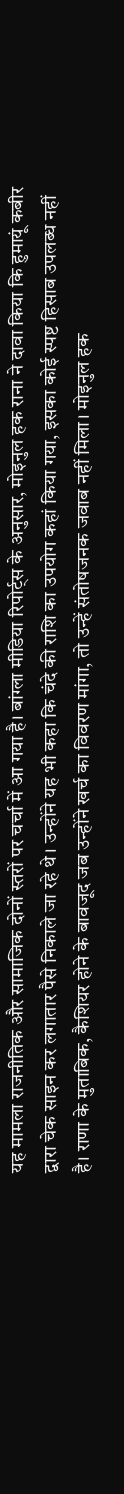यह मामला राजनीतिक और सामाजिक दोनों स्तरों पर चर्चा में आ गया है। बांग्ला मीडिया रिपोर्ट्स के अनुसार, मोइनुल हक राना ने दावा किया कि हुमायूं कबीर द्वारा चेक साइन कर लगातार पैसे निकाले जा रहे थे। उन्होंने यह भी कहा कि चंदे की राशि का उपयोग कहां किया गया, इसका कोई स्पष्ट हिसाब उपलब्ध नहीं है। राणा के मुताबिक, कैशियर होने के बावजूद जब उन्होंने खर्च का विवरण मांगा, तो उन्हें संतोषजनक जवाब नहीं मिला। मोइनुल हक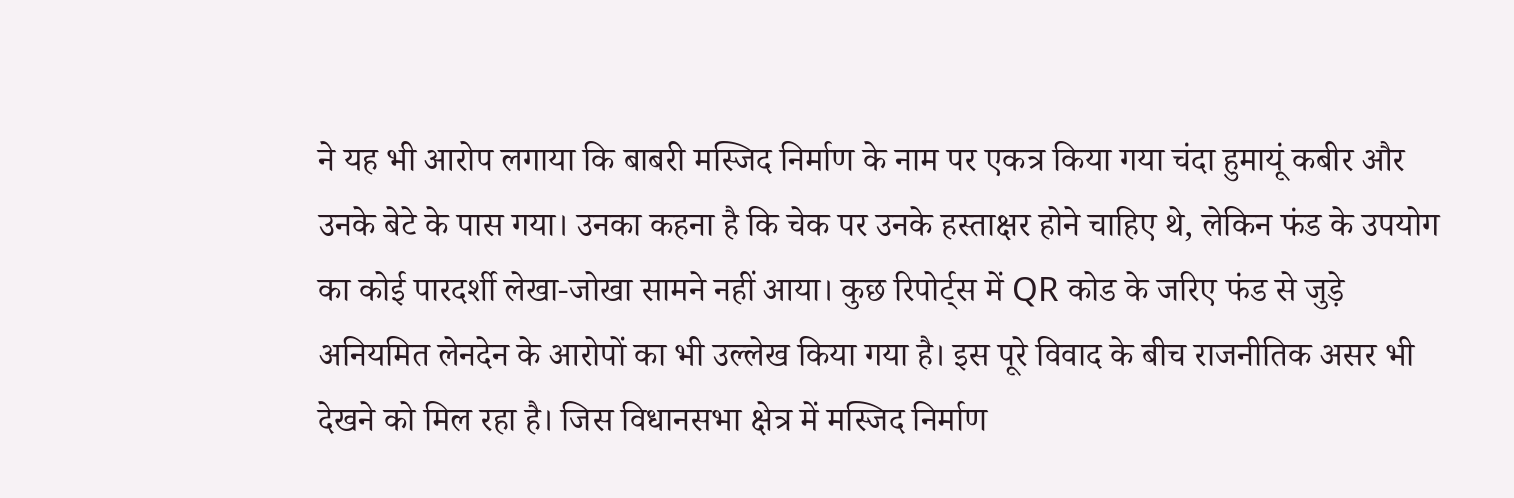ने यह भी आरोप लगाया कि बाबरी मस्जिद निर्माण के नाम पर एकत्र किया गया चंदा हुमायूं कबीर और उनके बेटे के पास गया। उनका कहना है कि चेक पर उनके हस्ताक्षर होने चाहिए थे, लेकिन फंड के उपयोग का कोई पारदर्शी लेखा-जोखा सामने नहीं आया। कुछ रिपोर्ट्स में QR कोड के जरिए फंड से जुड़े अनियमित लेनदेन के आरोपों का भी उल्लेख किया गया है। इस पूरे विवाद के बीच राजनीतिक असर भी देखने को मिल रहा है। जिस विधानसभा क्षेत्र में मस्जिद निर्माण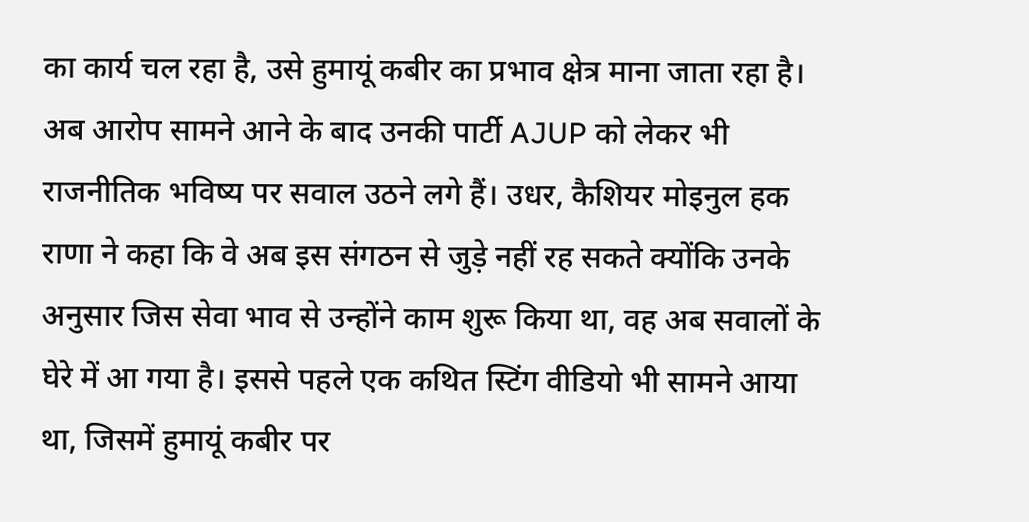का कार्य चल रहा है, उसे हुमायूं कबीर का प्रभाव क्षेत्र माना जाता रहा है। अब आरोप सामने आने के बाद उनकी पार्टी AJUP को लेकर भी राजनीतिक भविष्य पर सवाल उठने लगे हैं। उधर, कैशियर मोइनुल हक राणा ने कहा कि वे अब इस संगठन से जुड़े नहीं रह सकते क्योंकि उनके अनुसार जिस सेवा भाव से उन्होंने काम शुरू किया था, वह अब सवालों के घेरे में आ गया है। इससे पहले एक कथित स्टिंग वीडियो भी सामने आया था, जिसमें हुमायूं कबीर पर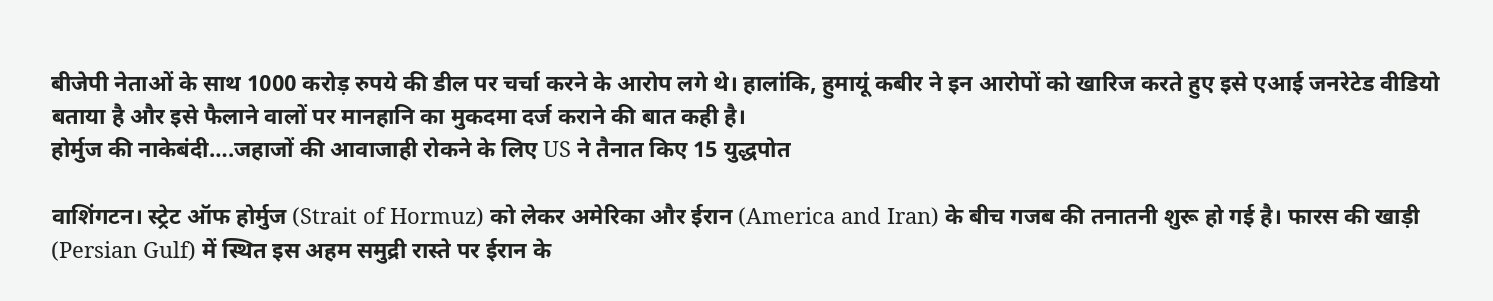बीजेपी नेताओं के साथ 1000 करोड़ रुपये की डील पर चर्चा करने के आरोप लगे थे। हालांकि, हुमायूं कबीर ने इन आरोपों को खारिज करते हुए इसे एआई जनरेटेड वीडियो बताया है और इसे फैलाने वालों पर मानहानि का मुकदमा दर्ज कराने की बात कही है।
होर्मुज की नाकेबंदी….जहाजों की आवाजाही रोकने के लिए US ने तैनात किए 15 युद्धपोत

वाशिंगटन। स्ट्रेट ऑफ होर्मुज (Strait of Hormuz) को लेकर अमेरिका और ईरान (America and Iran) के बीच गजब की तनातनी शुरू हो गई है। फारस की खाड़ी (Persian Gulf) में स्थित इस अहम समुद्री रास्ते पर ईरान के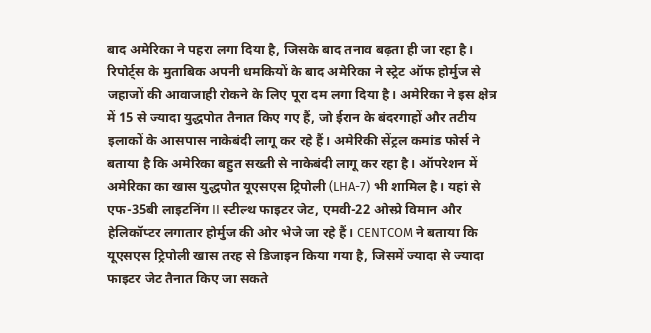बाद अमेरिका ने पहरा लगा दिया है, जिसके बाद तनाव बढ़ता ही जा रहा है। रिपोर्ट्स के मुताबिक अपनी धमकियों के बाद अमेरिका ने स्ट्रेट ऑफ होर्मुज से जहाजों की आवाजाही रोकने के लिए पूरा दम लगा दिया है। अमेरिका ने इस क्षेत्र में 15 से ज्यादा युद्धपोत तैनात किए गए हैं, जो ईरान के बंदरगाहों और तटीय इलाकों के आसपास नाकेबंदी लागू कर रहे हैं। अमेरिकी सेंट्रल कमांड फोर्स ने बताया है कि अमेरिका बहुत सख्ती से नाकेबंदी लागू कर रहा है। ऑपरेशन में अमेरिका का खास युद्धपोत यूएसएस ट्रिपोली (LHA-7) भी शामिल है। यहां से एफ-35बी लाइटनिंग II स्टील्थ फाइटर जेट, एमवी-22 ओस्प्रे विमान और हेलिकॉप्टर लगातार होर्मुज की ओर भेजे जा रहे हैं। CENTCOM ने बताया कि यूएसएस ट्रिपोली खास तरह से डिजाइन किया गया है, जिसमें ज्यादा से ज्यादा फाइटर जेट तैनात किए जा सकते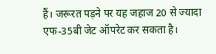हैं। जरूरत पड़ने पर यह जहाज 20 से ज्यादा एफ-35बी जेट ऑपरेट कर सकता है।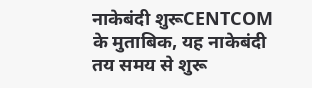नाकेबंदी शुरूCENTCOM के मुताबिक, यह नाकेबंदी तय समय से शुरू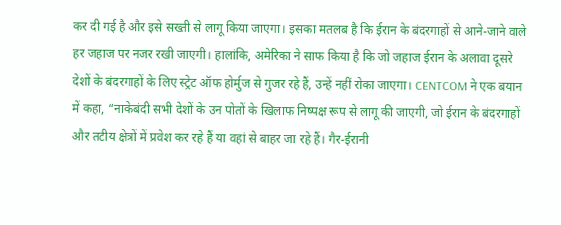कर दी गई है और इसे सख्ती से लागू किया जाएगा। इसका मतलब है कि ईरान के बंदरगाहों से आने-जाने वाले हर जहाज पर नजर रखी जाएगी। हालांकि, अमेरिका ने साफ किया है कि जो जहाज ईरान के अलावा दूसरे देशों के बंदरगाहों के लिए स्ट्रेट ऑफ होर्मुज से गुजर रहे हैं, उन्हें नहीं रोका जाएगा। CENTCOM ने एक बयान में कहा, “नाकेबंदी सभी देशों के उन पोतों के खिलाफ निष्पक्ष रूप से लागू की जाएगी, जो ईरान के बंदरगाहों और तटीय क्षेत्रों में प्रवेश कर रहे हैं या वहां से बाहर जा रहे हैं। गैर-ईरानी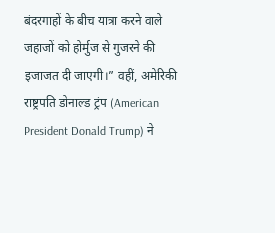बंदरगाहों के बीच यात्रा करने वाले जहाजों को होर्मुज से गुजरने की इजाजत दी जाएगी।” वहीं, अमेरिकी राष्ट्रपति डोनाल्ड ट्रंप (American President Donald Trump) ने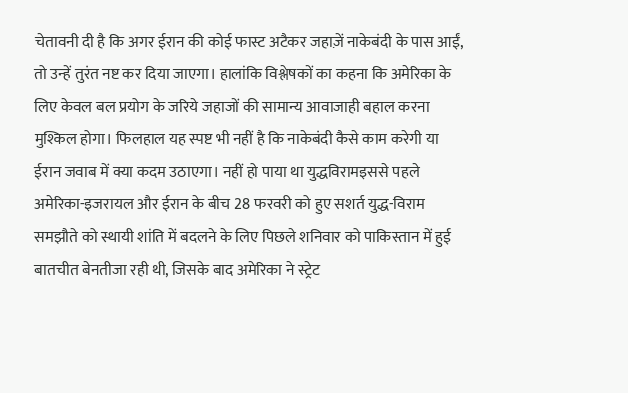चेतावनी दी है कि अगर ईरान की कोई फास्ट अटैकर जहाज़ें नाकेबंदी के पास आईं, तो उन्हें तुरंत नष्ट कर दिया जाएगा। हालांकि विश्लेषकों का कहना कि अमेरिका के लिए केवल बल प्रयोग के जरिये जहाजों की सामान्य आवाजाही बहाल करना मुश्किल होगा। फिलहाल यह स्पष्ट भी नहीं है कि नाकेबंदी कैसे काम करेगी या ईरान जवाब में क्या कदम उठाएगा। नहीं हो पाया था युद्धविरामइससे पहले अमेरिका-इजरायल और ईरान के बीच 28 फरवरी को हुए सशर्त युद्ध-विराम समझौते को स्थायी शांति में बदलने के लिए पिछले शनिवार को पाकिस्तान में हुई बातचीत बेनतीजा रही थी, जिसके बाद अमेरिका ने स्ट्रेट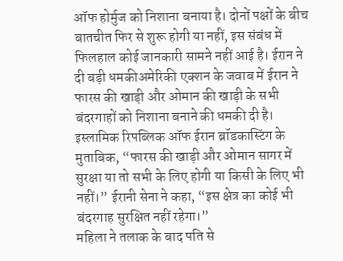ऑफ होर्मुज को निशाना बनाया है। दोनों पक्षों के बीच बातचीत फिर से शुरू होगी या नहीं, इस संबंध में फिलहाल कोई जानकारी सामने नहीं आई है। ईरान ने दी बड़ी धमकीअमेरिकी एक्शन के जवाब में ईरान ने फारस की खाड़ी और ओमान की खाड़ी के सभी बंदरगाहों को निशाना बनाने की धमकी दी है। इस्लामिक रिपब्लिक ऑफ ईरान ब्रॉडकास्टिंग के मुताबिक, “फारस की खाड़ी और ओमान सागर में सुरक्षा या तो सभी के लिए होगी या किसी के लिए भी नहीं।” ईरानी सेना ने कहा, “इस क्षेत्र का कोई भी बंदरगाह सुरक्षित नहीं रहेगा।”
महिला ने तलाक के बाद पति से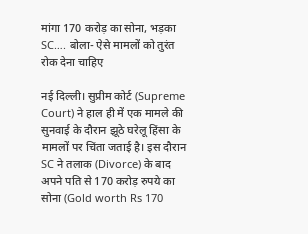मांगा 170 करोड़ का सोना, भड़का SC…. बोला- ऐसे मामलों को तुरंत रोक देना चाहिए

नई दिल्ली। सुप्रीम कोर्ट (Supreme Court) ने हाल ही में एक मामले की सुनवाई के दौरान झूठे घरेलू हिंसा के मामलों पर चिंता जताई है। इस दौरान SC ने तलाक (Divorce) के बाद अपने पति से 170 करोड़ रुपये का सोना (Gold worth Rs 170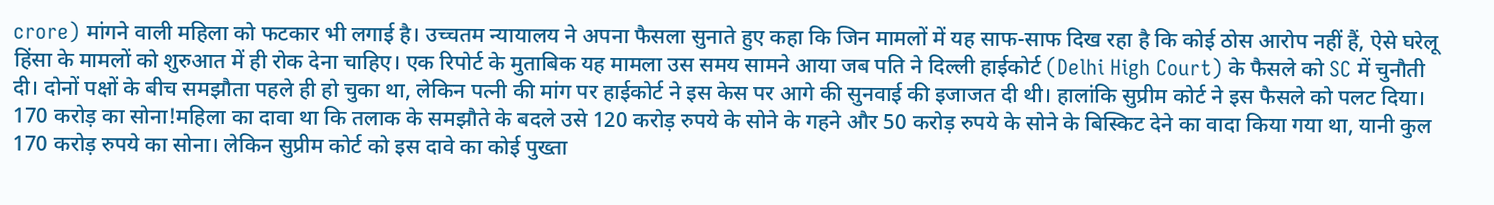crore) मांगने वाली महिला को फटकार भी लगाई है। उच्चतम न्यायालय ने अपना फैसला सुनाते हुए कहा कि जिन मामलों में यह साफ-साफ दिख रहा है कि कोई ठोस आरोप नहीं हैं, ऐसे घरेलू हिंसा के मामलों को शुरुआत में ही रोक देना चाहिए। एक रिपोर्ट के मुताबिक यह मामला उस समय सामने आया जब पति ने दिल्ली हाईकोर्ट (Delhi High Court) के फैसले को SC में चुनौती दी। दोनों पक्षों के बीच समझौता पहले ही हो चुका था, लेकिन पत्नी की मांग पर हाईकोर्ट ने इस केस पर आगे की सुनवाई की इजाजत दी थी। हालांकि सुप्रीम कोर्ट ने इस फैसले को पलट दिया। 170 करोड़ का सोना!महिला का दावा था कि तलाक के समझौते के बदले उसे 120 करोड़ रुपये के सोने के गहने और 50 करोड़ रुपये के सोने के बिस्किट देने का वादा किया गया था, यानी कुल 170 करोड़ रुपये का सोना। लेकिन सुप्रीम कोर्ट को इस दावे का कोई पुख्ता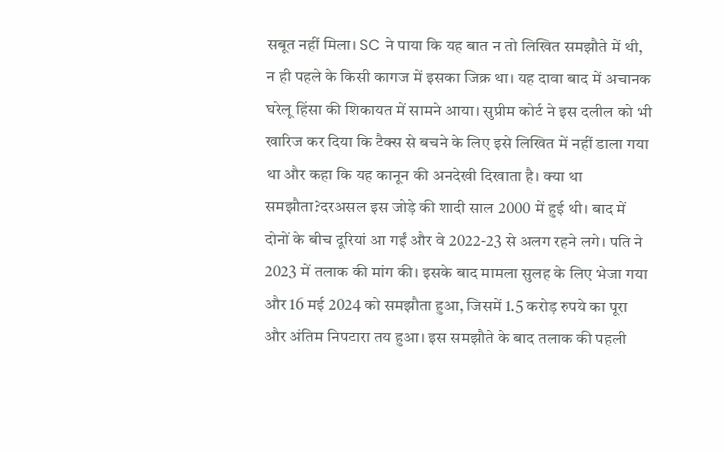सबूत नहीं मिला। SC ने पाया कि यह बात न तो लिखित समझौते में थी, न ही पहले के किसी कागज में इसका जिक्र था। यह दावा बाद में अचानक घरेलू हिंसा की शिकायत में सामने आया। सुप्रीम कोर्ट ने इस दलील को भी खारिज कर दिया कि टैक्स से बचने के लिए इसे लिखित में नहीं डाला गया था और कहा कि यह कानून की अनदेखी दिखाता है। क्या था समझौता?दरअसल इस जोड़े की शादी साल 2000 में हुई थी। बाद में दोनों के बीच दूरियां आ गईं और वे 2022-23 से अलग रहने लगे। पति ने 2023 में तलाक की मांग की। इसके बाद मामला सुलह के लिए भेजा गया और 16 मई 2024 को समझौता हुआ, जिसमें 1.5 करोड़ रुपये का पूरा और अंतिम निपटारा तय हुआ। इस समझौते के बाद तलाक की पहली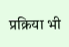प्रक्रिया भी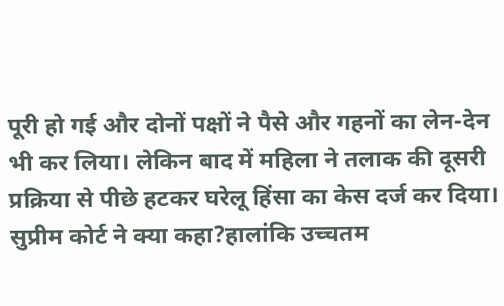पूरी हो गई और दोनों पक्षों ने पैसे और गहनों का लेन-देन भी कर लिया। लेकिन बाद में महिला ने तलाक की दूसरी प्रक्रिया से पीछे हटकर घरेलू हिंसा का केस दर्ज कर दिया। सुप्रीम कोर्ट ने क्या कहा?हालांकि उच्चतम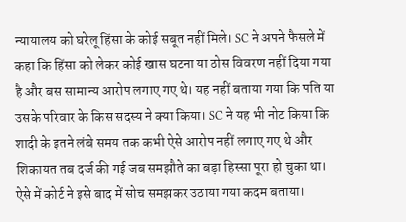न्यायालय को घरेलू हिंसा के कोई सबूत नहीं मिले। SC ने अपने फैसले में कहा कि हिंसा को लेकर कोई खास घटना या ठोस विवरण नहीं दिया गया है और बस सामान्य आरोप लगाए गए थे। यह नहीं बताया गया कि पति या उसके परिवार के किस सदस्य ने क्या किया। SC ने यह भी नोट किया कि शादी के इतने लंबे समय तक कभी ऐसे आरोप नहीं लगाए गए थे और शिकायत तब दर्ज की गई जब समझौते का बड़ा हिस्सा पूरा हो चुका था। ऐसे में कोर्ट ने इसे बाद में सोच समझकर उठाया गया कदम बताया।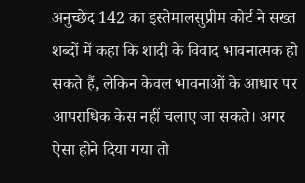अनुच्छेद 142 का इस्तेमालसुप्रीम कोर्ट ने सख्त शब्दों में कहा कि शादी के विवाद भावनात्मक हो सकते हैं, लेकिन केवल भावनाओं के आधार पर आपराधिक केस नहीं चलाए जा सकते। अगर ऐसा होने दिया गया तो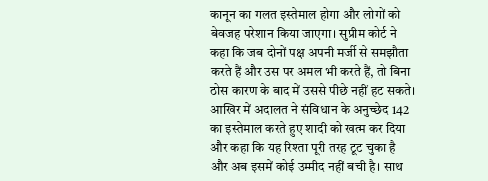कानून का गलत इस्तेमाल होगा और लोगों को बेवजह परेशान किया जाएगा। सुप्रीम कोर्ट ने कहा कि जब दोनों पक्ष अपनी मर्जी से समझौता करते हैं और उस पर अमल भी करते हैं, तो बिना ठोस कारण के बाद में उससे पीछे नहीं हट सकते। आखिर में अदालत ने संविधान के अनुच्छेद 142 का इस्तेमाल करते हुए शादी को खत्म कर दिया और कहा कि यह रिश्ता पूरी तरह टूट चुका है और अब इसमें कोई उम्मीद नहीं बची है। साथ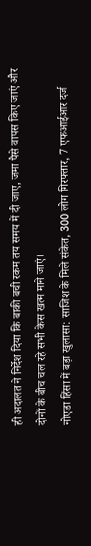ही अदालत ने निर्देश दिया कि बाकी बची रकम तय समय में दी जाए, जमा पैसे वापस किए जाएं और दोनों के बीच चल रहे सभी केस खत्म माने जाएं।
नोएडा हिंसा में बड़ा खुलासा: साजिश के मिले संकेत, 300 लोग गिरफ्तार, 7 एफआईआर दर्ज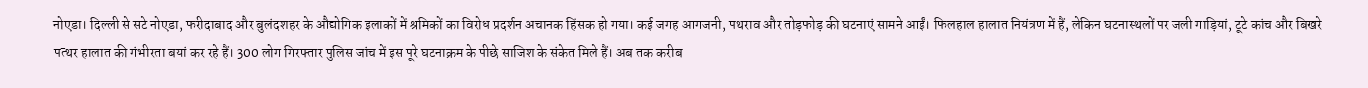नोएडा। दिल्ली से सटे नोएडा, फरीदाबाद और बुलंदशहर के औद्योगिक इलाकों में श्रमिकों का विरोध प्रदर्शन अचानक हिंसक हो गया। कई जगह आगजनी, पथराव और तोड़फोड़ की घटनाएं सामने आईं। फिलहाल हालात नियंत्रण में हैं, लेकिन घटनास्थलों पर जली गाड़ियां, टूटे कांच और बिखरे पत्थर हालात की गंभीरता बयां कर रहे हैं। 300 लोग गिरफ्तार पुलिस जांच में इस पूरे घटनाक्रम के पीछे साजिश के संकेत मिले हैं। अब तक करीब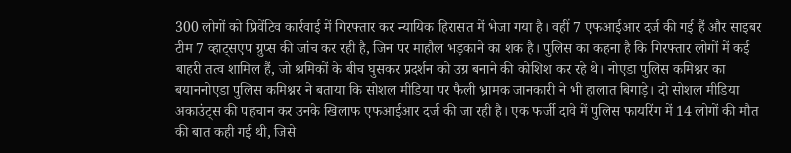300 लोगों को प्रिवेंटिव कार्रवाई में गिरफ्तार कर न्यायिक हिरासत में भेजा गया है। वहीं 7 एफआईआर दर्ज की गई हैं और साइबर टीम 7 व्हाट्सएप ग्रुप्स की जांच कर रही है, जिन पर माहौल भड़काने का शक है। पुलिस का कहना है कि गिरफ्तार लोगों में कई बाहरी तत्व शामिल हैं, जो श्रमिकों के बीच घुसकर प्रदर्शन को उग्र बनाने की कोशिश कर रहे थे। नोएडा पुलिस कमिश्नर का बयाननोएडा पुलिस कमिश्नर ने बताया कि सोशल मीडिया पर फैली भ्रामक जानकारी ने भी हालात बिगाड़े। दो सोशल मीडिया अकाउंट्स की पहचान कर उनके खिलाफ एफआईआर दर्ज की जा रही है। एक फर्जी दावे में पुलिस फायरिंग में 14 लोगों की मौत की बात कही गई थी, जिसे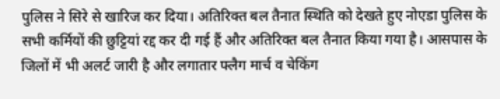पुलिस ने सिरे से खारिज कर दिया। अतिरिक्त बल तैनात स्थिति को देखते हुए नोएडा पुलिस के सभी कर्मियों की छुट्टियां रद्द कर दी गई हैं और अतिरिक्त बल तैनात किया गया है। आसपास के जिलों में भी अलर्ट जारी है और लगातार फ्लैग मार्च व चेकिंग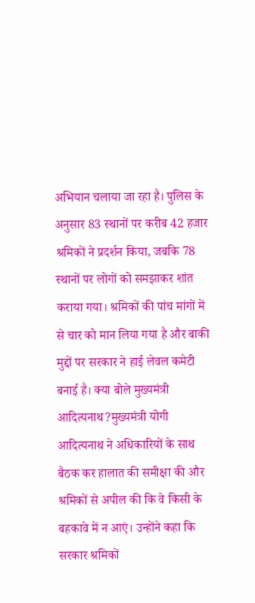अभियान चलाया जा रहा है। पुलिस के अनुसार 83 स्थानों पर करीब 42 हजार श्रमिकों ने प्रदर्शन किया, जबकि 78 स्थानों पर लोगों को समझाकर शांत कराया गया। श्रमिकों की पांच मांगों में से चार को मान लिया गया है और बाकी मुद्दों पर सरकार ने हाई लेवल कमेटी बनाई है। क्या बोले मुख्यमंत्री आदित्यनाथ?मुख्यमंत्री योगी आदित्यनाथ ने अधिकारियों के साथ बैठक कर हालात की समीक्षा की और श्रमिकों से अपील की कि वे किसी के बहकावे में न आएं। उन्होंने कहा कि सरकार श्रमिकों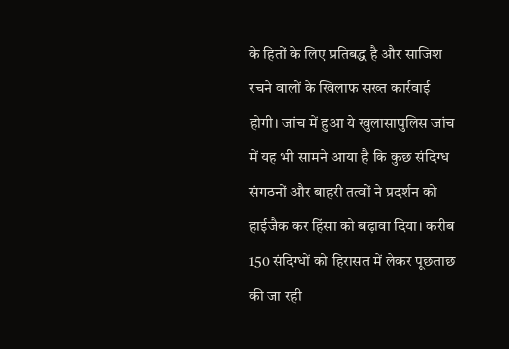के हितों के लिए प्रतिबद्ध है और साजिश रचने वालों के खिलाफ सख्त कार्रवाई होगी। जांच में हुआ ये खुलासापुलिस जांच में यह भी सामने आया है कि कुछ संदिग्ध संगठनों और बाहरी तत्वों ने प्रदर्शन को हाईजैक कर हिंसा को बढ़ावा दिया। करीब 150 संदिग्धों को हिरासत में लेकर पूछताछ की जा रही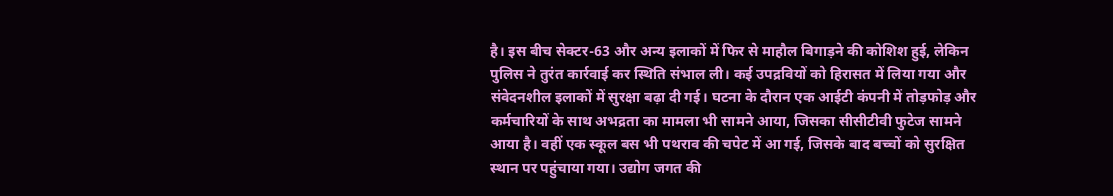है। इस बीच सेक्टर-63 और अन्य इलाकों में फिर से माहौल बिगाड़ने की कोशिश हुई, लेकिन पुलिस ने तुरंत कार्रवाई कर स्थिति संभाल ली। कई उपद्रवियों को हिरासत में लिया गया और संवेदनशील इलाकों में सुरक्षा बढ़ा दी गई। घटना के दौरान एक आईटी कंपनी में तोड़फोड़ और कर्मचारियों के साथ अभद्रता का मामला भी सामने आया, जिसका सीसीटीवी फुटेज सामने आया है। वहीं एक स्कूल बस भी पथराव की चपेट में आ गई, जिसके बाद बच्चों को सुरक्षित स्थान पर पहुंचाया गया। उद्योग जगत की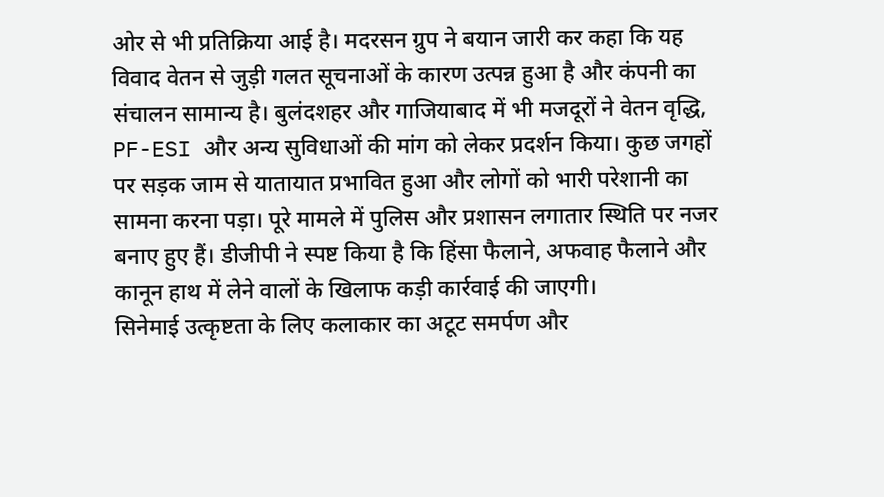ओर से भी प्रतिक्रिया आई है। मदरसन ग्रुप ने बयान जारी कर कहा कि यह विवाद वेतन से जुड़ी गलत सूचनाओं के कारण उत्पन्न हुआ है और कंपनी का संचालन सामान्य है। बुलंदशहर और गाजियाबाद में भी मजदूरों ने वेतन वृद्धि, PF-ESI और अन्य सुविधाओं की मांग को लेकर प्रदर्शन किया। कुछ जगहों पर सड़क जाम से यातायात प्रभावित हुआ और लोगों को भारी परेशानी का सामना करना पड़ा। पूरे मामले में पुलिस और प्रशासन लगातार स्थिति पर नजर बनाए हुए हैं। डीजीपी ने स्पष्ट किया है कि हिंसा फैलाने, अफवाह फैलाने और कानून हाथ में लेने वालों के खिलाफ कड़ी कार्रवाई की जाएगी।
सिनेमाई उत्कृष्टता के लिए कलाकार का अटूट समर्पण और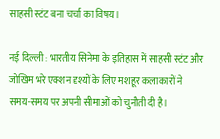साहसी स्टंट बना चर्चा का विषय।

नई दिल्ली : भारतीय सिनेमा के इतिहास में साहसी स्टंट और जोखिम भरे एक्शन दृश्यों के लिए मशहूर कलाकारों ने समय-समय पर अपनी सीमाओं को चुनौती दी है।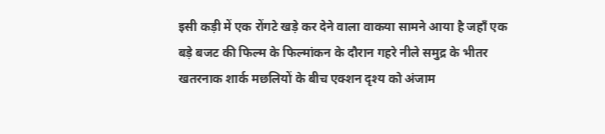इसी कड़ी में एक रोंगटे खड़े कर देने वाला वाकया सामने आया है जहाँ एक बड़े बजट की फिल्म के फिल्मांकन के दौरान गहरे नीले समुद्र के भीतर खतरनाक शार्क मछलियों के बीच एक्शन दृश्य को अंजाम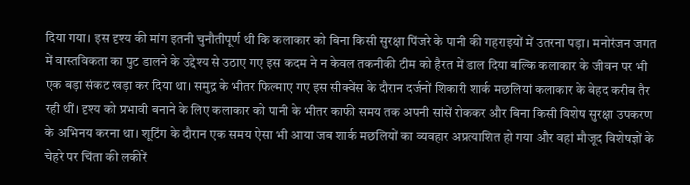दिया गया। इस दृश्य की मांग इतनी चुनौतीपूर्ण थी कि कलाकार को बिना किसी सुरक्षा पिंजरे के पानी की गहराइयों में उतरना पड़ा। मनोरंजन जगत में वास्तविकता का पुट डालने के उद्देश्य से उठाए गए इस कदम ने न केवल तकनीकी टीम को हैरत में डाल दिया बल्कि कलाकार के जीवन पर भी एक बड़ा संकट खड़ा कर दिया था। समुद्र के भीतर फिल्माए गए इस सीक्वेंस के दौरान दर्जनों शिकारी शार्क मछलियां कलाकार के बेहद करीब तैर रही थीं। दृश्य को प्रभावी बनाने के लिए कलाकार को पानी के भीतर काफी समय तक अपनी सांसें रोककर और बिना किसी विशेष सुरक्षा उपकरण के अभिनय करना था। शूटिंग के दौरान एक समय ऐसा भी आया जब शार्क मछलियों का व्यवहार अप्रत्याशित हो गया और वहां मौजूद विशेषज्ञों के चेहरे पर चिंता की लकीरें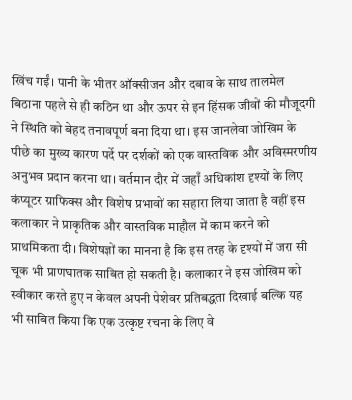खिंच गईं। पानी के भीतर ऑक्सीजन और दबाव के साथ तालमेल बिठाना पहले से ही कठिन था और ऊपर से इन हिंसक जीवों की मौजूदगी ने स्थिति को बेहद तनावपूर्ण बना दिया था। इस जानलेवा जोखिम के पीछे का मुख्य कारण पर्दे पर दर्शकों को एक वास्तविक और अविस्मरणीय अनुभव प्रदान करना था। वर्तमान दौर में जहाँ अधिकांश दृश्यों के लिए कंप्यूटर ग्राफिक्स और विशेष प्रभावों का सहारा लिया जाता है वहीं इस कलाकार ने प्राकृतिक और वास्तविक माहौल में काम करने को प्राथमिकता दी। विशेषज्ञों का मानना है कि इस तरह के दृश्यों में जरा सी चूक भी प्राणघातक साबित हो सकती है। कलाकार ने इस जोखिम को स्वीकार करते हुए न केवल अपनी पेशेवर प्रतिबद्धता दिखाई बल्कि यह भी साबित किया कि एक उत्कृष्ट रचना के लिए वे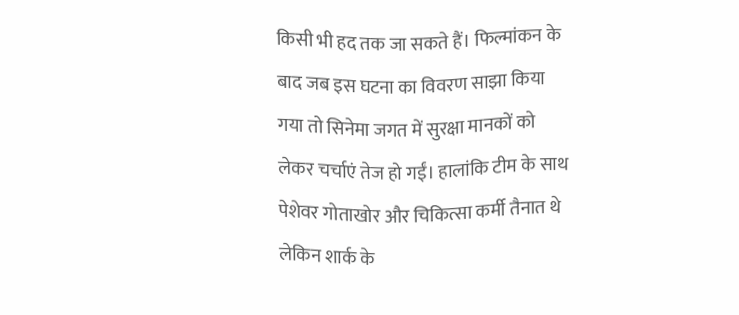किसी भी हद तक जा सकते हैं। फिल्मांकन के बाद जब इस घटना का विवरण साझा किया गया तो सिनेमा जगत में सुरक्षा मानकों को लेकर चर्चाएं तेज हो गईं। हालांकि टीम के साथ पेशेवर गोताखोर और चिकित्सा कर्मी तैनात थे लेकिन शार्क के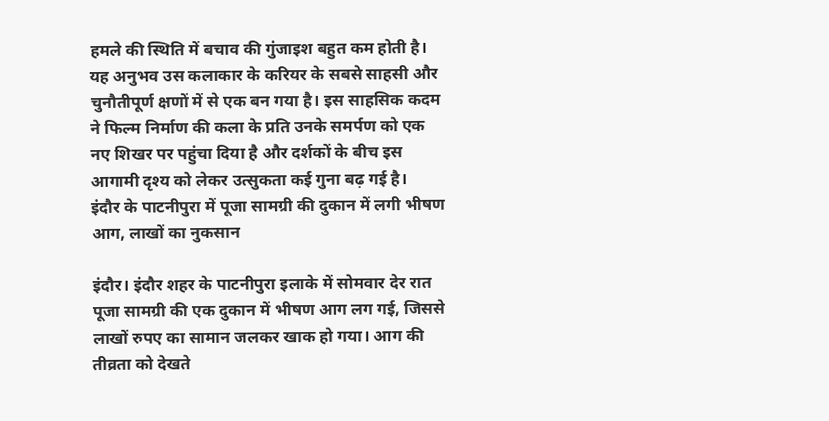हमले की स्थिति में बचाव की गुंजाइश बहुत कम होती है। यह अनुभव उस कलाकार के करियर के सबसे साहसी और चुनौतीपूर्ण क्षणों में से एक बन गया है। इस साहसिक कदम ने फिल्म निर्माण की कला के प्रति उनके समर्पण को एक नए शिखर पर पहुंचा दिया है और दर्शकों के बीच इस आगामी दृश्य को लेकर उत्सुकता कई गुना बढ़ गई है।
इंदौर के पाटनीपुरा में पूजा सामग्री की दुकान में लगी भीषण आग, लाखों का नुकसान

इंदौर। इंदौर शहर के पाटनीपुरा इलाके में सोमवार देर रात पूजा सामग्री की एक दुकान में भीषण आग लग गई, जिससे लाखों रुपए का सामान जलकर खाक हो गया। आग की तीव्रता को देखते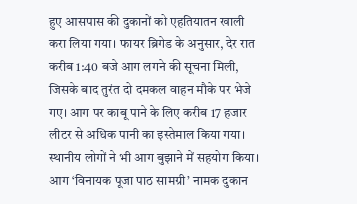हुए आसपास की दुकानों को एहतियातन खाली करा लिया गया। फायर ब्रिगेड के अनुसार, देर रात करीब 1:40 बजे आग लगने की सूचना मिली, जिसके बाद तुरंत दो दमकल वाहन मौके पर भेजे गए। आग पर काबू पाने के लिए करीब 17 हजार लीटर से अधिक पानी का इस्तेमाल किया गया। स्थानीय लोगों ने भी आग बुझाने में सहयोग किया। आग ‘विनायक पूजा पाठ सामग्री’ नामक दुकान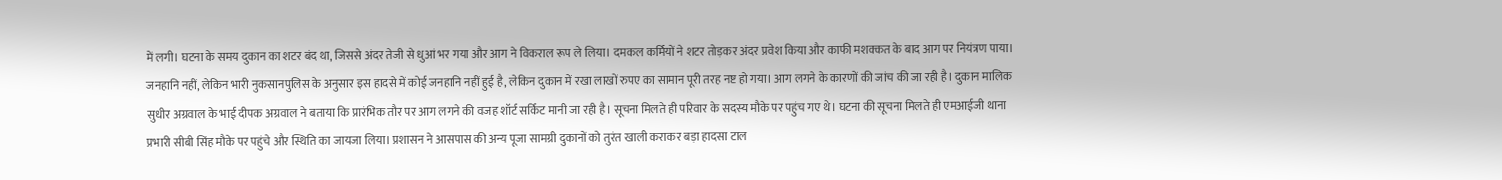में लगी। घटना के समय दुकान का शटर बंद था, जिससे अंदर तेजी से धुआं भर गया और आग ने विकराल रूप ले लिया। दमकल कर्मियों ने शटर तोड़कर अंदर प्रवेश किया और काफी मशक्कत के बाद आग पर नियंत्रण पाया। जनहानि नहीं, लेकिन भारी नुकसानपुलिस के अनुसार इस हादसे में कोई जनहानि नहीं हुई है, लेकिन दुकान में रखा लाखों रुपए का सामान पूरी तरह नष्ट हो गया। आग लगने के कारणों की जांच की जा रही है। दुकान मालिक सुधीर अग्रवाल के भाई दीपक अग्रवाल ने बताया कि प्रारंभिक तौर पर आग लगने की वजह शॉर्ट सर्किट मानी जा रही है। सूचना मिलते ही परिवार के सदस्य मौके पर पहुंच गए थे। घटना की सूचना मिलते ही एमआईजी थाना प्रभारी सीबी सिंह मौके पर पहुंचे और स्थिति का जायजा लिया। प्रशासन ने आसपास की अन्य पूजा सामग्री दुकानों को तुरंत खाली कराकर बड़ा हादसा टाल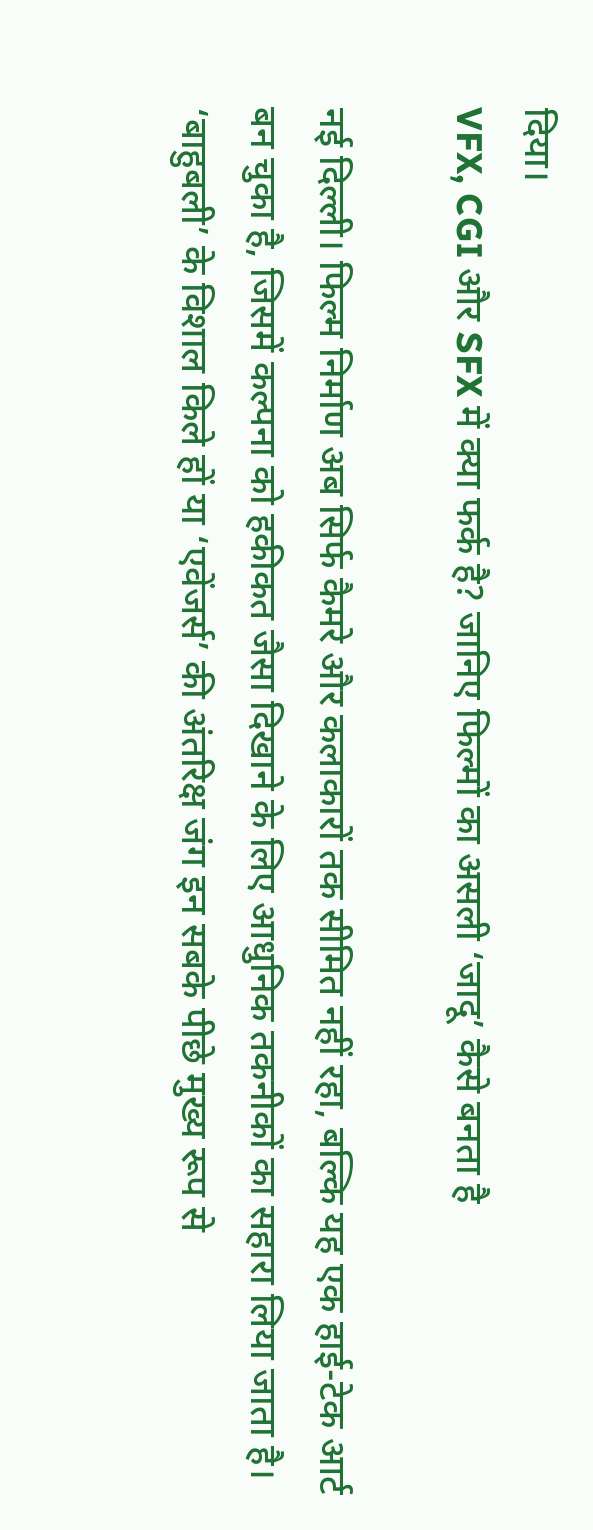दिया।
VFX, CGI और SFX में क्या फर्क है? जानिए फिल्मों का असली ‘जादू’ कैसे बनता है

नई दिल्ली। फिल्म निर्माण अब सिर्फ कैमरे और कलाकारों तक सीमित नहीं रहा, बल्कि यह एक हाई-टेक आर्ट बन चुका है, जिसमें कल्पना को हकीकत जैसा दिखाने के लिए आधुनिक तकनीकों का सहारा लिया जाता है। ‘बाहुबली’ के विशाल किले हों या ‘एवेंजर्स’ की अंतरिक्ष जंग इन सबके पीछे मुख्य रूप से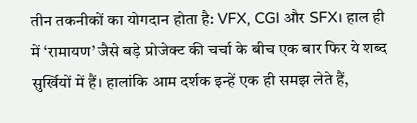तीन तकनीकों का योगदान होता है: VFX, CGI और SFX। हाल ही में ‘रामायण’ जैसे बड़े प्रोजेक्ट की चर्चा के बीच एक बार फिर ये शब्द सुर्खियों में हैं। हालांकि आम दर्शक इन्हें एक ही समझ लेते हैं,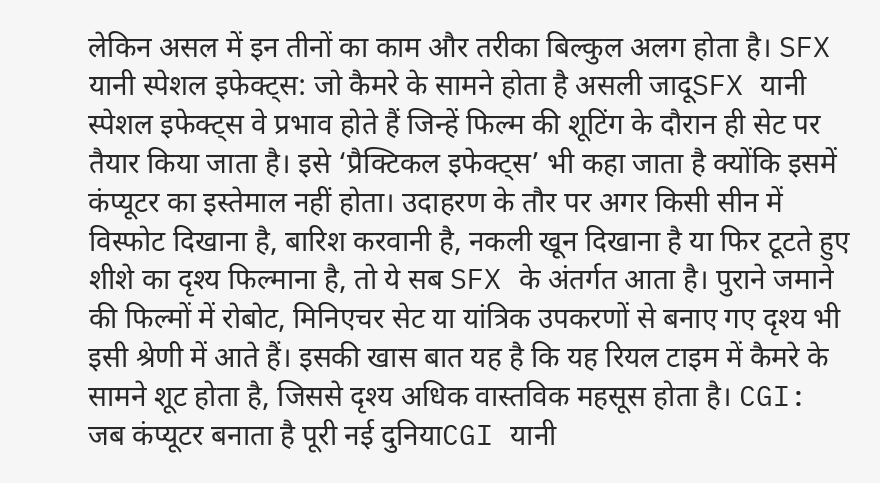लेकिन असल में इन तीनों का काम और तरीका बिल्कुल अलग होता है। SFX यानी स्पेशल इफेक्ट्स: जो कैमरे के सामने होता है असली जादूSFX यानी स्पेशल इफेक्ट्स वे प्रभाव होते हैं जिन्हें फिल्म की शूटिंग के दौरान ही सेट पर तैयार किया जाता है। इसे ‘प्रैक्टिकल इफेक्ट्स’ भी कहा जाता है क्योंकि इसमें कंप्यूटर का इस्तेमाल नहीं होता। उदाहरण के तौर पर अगर किसी सीन में विस्फोट दिखाना है, बारिश करवानी है, नकली खून दिखाना है या फिर टूटते हुए शीशे का दृश्य फिल्माना है, तो ये सब SFX के अंतर्गत आता है। पुराने जमाने की फिल्मों में रोबोट, मिनिएचर सेट या यांत्रिक उपकरणों से बनाए गए दृश्य भी इसी श्रेणी में आते हैं। इसकी खास बात यह है कि यह रियल टाइम में कैमरे के सामने शूट होता है, जिससे दृश्य अधिक वास्तविक महसूस होता है। CGI: जब कंप्यूटर बनाता है पूरी नई दुनियाCGI यानी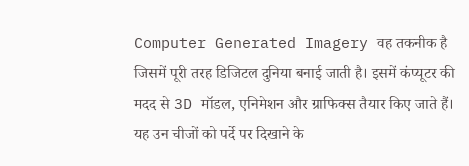Computer Generated Imagery वह तकनीक है जिसमें पूरी तरह डिजिटल दुनिया बनाई जाती है। इसमें कंप्यूटर की मदद से 3D मॉडल, एनिमेशन और ग्राफिक्स तैयार किए जाते हैं। यह उन चीजों को पर्दे पर दिखाने के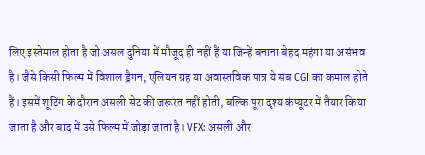लिए इस्तेमाल होता है जो असल दुनिया में मौजूद ही नहीं हैं या जिन्हें बनाना बेहद महंगा या असंभव है। जैसे किसी फिल्म में विशाल ड्रैगन, एलियन ग्रह या अवास्तविक पात्र ये सब CGI का कमाल होते हैं। इसमें शूटिंग के दौरान असली सेट की जरूरत नहीं होती, बल्कि पूरा दृश्य कंप्यूटर में तैयार किया जाता है और बाद में उसे फिल्म में जोड़ा जाता है। VFX: असली और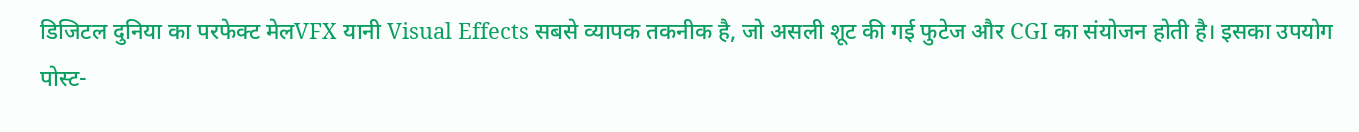डिजिटल दुनिया का परफेक्ट मेलVFX यानी Visual Effects सबसे व्यापक तकनीक है, जो असली शूट की गई फुटेज और CGI का संयोजन होती है। इसका उपयोग पोस्ट-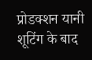प्रोडक्शन यानी शूटिंग के बाद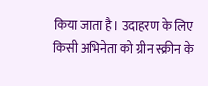किया जाता है। उदाहरण के लिए किसी अभिनेता को ग्रीन स्क्रीन के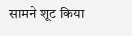सामने शूट किया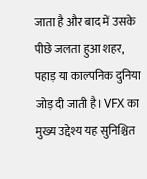जाता है और बाद में उसके पीछे जलता हुआ शहर, पहाड़ या काल्पनिक दुनिया जोड़ दी जाती है। VFX का मुख्य उद्देश्य यह सुनिश्चित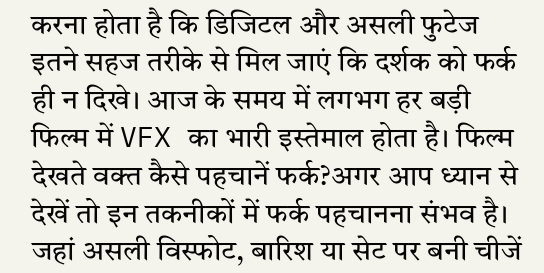करना होता है कि डिजिटल और असली फुटेज इतने सहज तरीके से मिल जाएं कि दर्शक को फर्क ही न दिखे। आज के समय में लगभग हर बड़ी फिल्म में VFX का भारी इस्तेमाल होता है। फिल्म देखते वक्त कैसे पहचानें फर्क?अगर आप ध्यान से देखें तो इन तकनीकों में फर्क पहचानना संभव है। जहां असली विस्फोट, बारिश या सेट पर बनी चीजें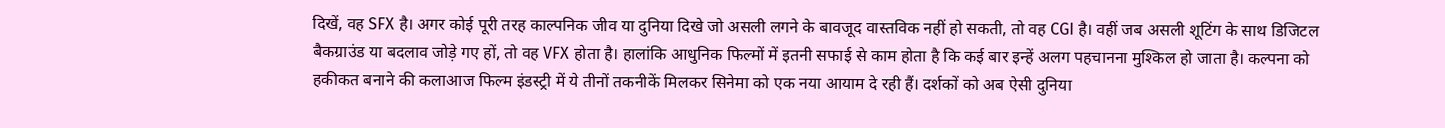दिखें, वह SFX है। अगर कोई पूरी तरह काल्पनिक जीव या दुनिया दिखे जो असली लगने के बावजूद वास्तविक नहीं हो सकती, तो वह CGI है। वहीं जब असली शूटिंग के साथ डिजिटल बैकग्राउंड या बदलाव जोड़े गए हों, तो वह VFX होता है। हालांकि आधुनिक फिल्मों में इतनी सफाई से काम होता है कि कई बार इन्हें अलग पहचानना मुश्किल हो जाता है। कल्पना को हकीकत बनाने की कलाआज फिल्म इंडस्ट्री में ये तीनों तकनीकें मिलकर सिनेमा को एक नया आयाम दे रही हैं। दर्शकों को अब ऐसी दुनिया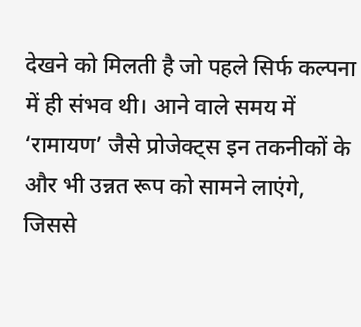देखने को मिलती है जो पहले सिर्फ कल्पना में ही संभव थी। आने वाले समय में ‘रामायण’ जैसे प्रोजेक्ट्स इन तकनीकों के और भी उन्नत रूप को सामने लाएंगे, जिससे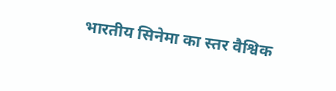भारतीय सिनेमा का स्तर वैश्विक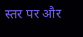स्तर पर और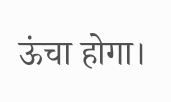ऊंचा होगा।